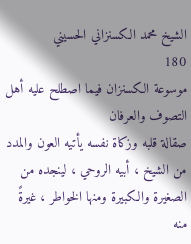الشيخ محمد الكسنزاني الحسيني
180
موسوعة الكسنزان فيما اصطلح عليه أهل التصوف والعرفان
صقالة قلبه وزكاة نفسه يأتيه العون والمدد من الشيخ ، أبيه الروحي ، لينجده من الصغيرة والكبيرة ومنها الخواطر ، غيرةً منه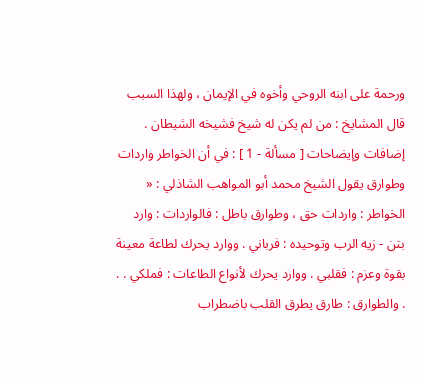ورحمة على ابنه الروحي وأخوه في الإيمان ، ولهذا السبب قال المشايخ : من لم يكن له شيخ فشيخه الشيطان . إضافات وإيضاحات [ مسألة - 1 ] : في أن الخواطر واردات وطوارق يقول الشيخ محمد أبو المواهب الشاذلي : « الخواطر : واردات حق ، وطوارق باطل : فالواردات : وارد بتن - زيه الرب وتوحيده : فرباني . ووارد يحرك لطاعة معينة بقوة وعزم : فقلبي . ووارد يحرك لأنواع الطاعات : فملكي . . . والطوارق : طارق يطرق القلب باضطراب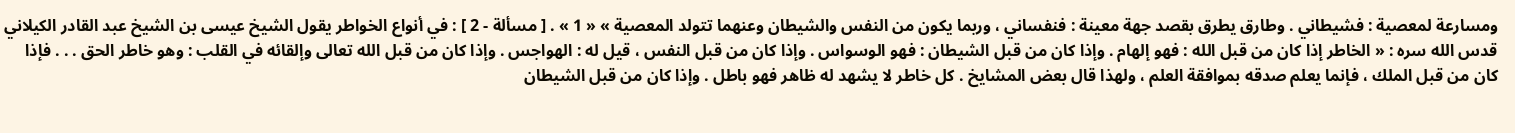ومسارعة لمعصية : فشيطاني . وطارق يطرق بقصد جهة معينة : فنفساني ، وربما يكون من النفس والشيطان وعنهما تتولد المعصية » « 1 » . [ مسألة - 2 ] : في أنواع الخواطر يقول الشيخ عيسى بن الشيخ عبد القادر الكيلاني قدس الله سره : « الخاطر إذا كان من قبل الله : فهو إلهام . وإذا كان من قبل الشيطان : فهو الوسواس . وإذا كان من قبل النفس ، قيل له : الهواجس . وإذا كان من قبل الله تعالى وإلقائه في القلب : وهو خاطر الحق . . . فإذا كان من قبل الملك ، فإنما يعلم صدقه بموافقة العلم ، ولهذا قال بعض المشايخ . كل خاطر لا يشهد له ظاهر فهو باطل . وإذا كان من قبل الشيطان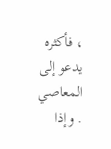، فأكثره يدعو إلى المعاصي . وإذا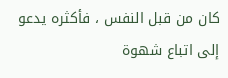كان من قبل النفس ، فأكثره يدعو إلى اتباع شهوة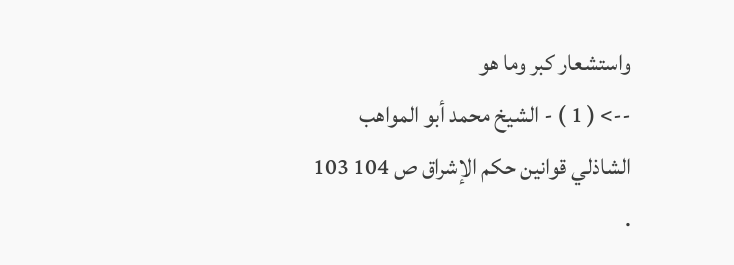واستشعار كبر وما هو
--> ( 1 ) - الشيخ محمد أبو المواهب الشاذلي قوانين حكم الإشراق ص 104 103 .